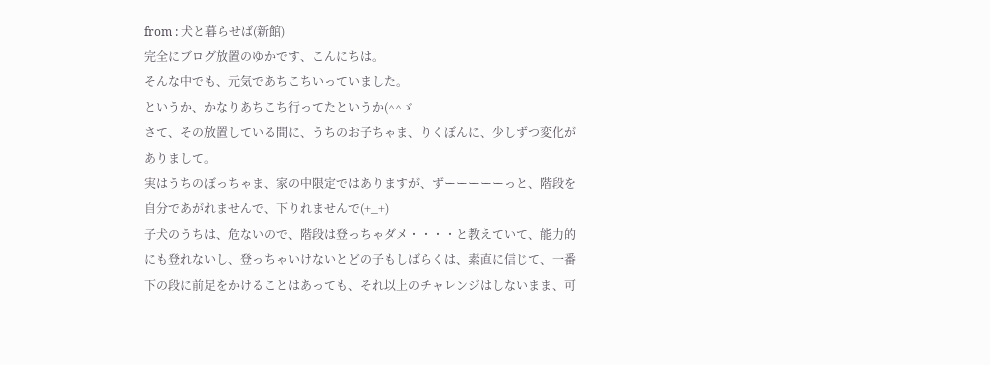from : 犬と暮らせば(新館)
完全にブログ放置のゆかです、こんにちは。
そんな中でも、元気であちこちいっていました。
というか、かなりあちこち行ってたというか(^^ゞ
さて、その放置している間に、うちのお子ちゃま、りくぼんに、少しずつ変化がありまして。
実はうちのぼっちゃま、家の中限定ではありますが、ずーーーーーっと、階段を自分であがれませんで、下りれませんで(+_+)
子犬のうちは、危ないので、階段は登っちゃダメ・・・・と教えていて、能力的にも登れないし、登っちゃいけないとどの子もしばらくは、素直に信じて、一番下の段に前足をかけることはあっても、それ以上のチャレンジはしないまま、可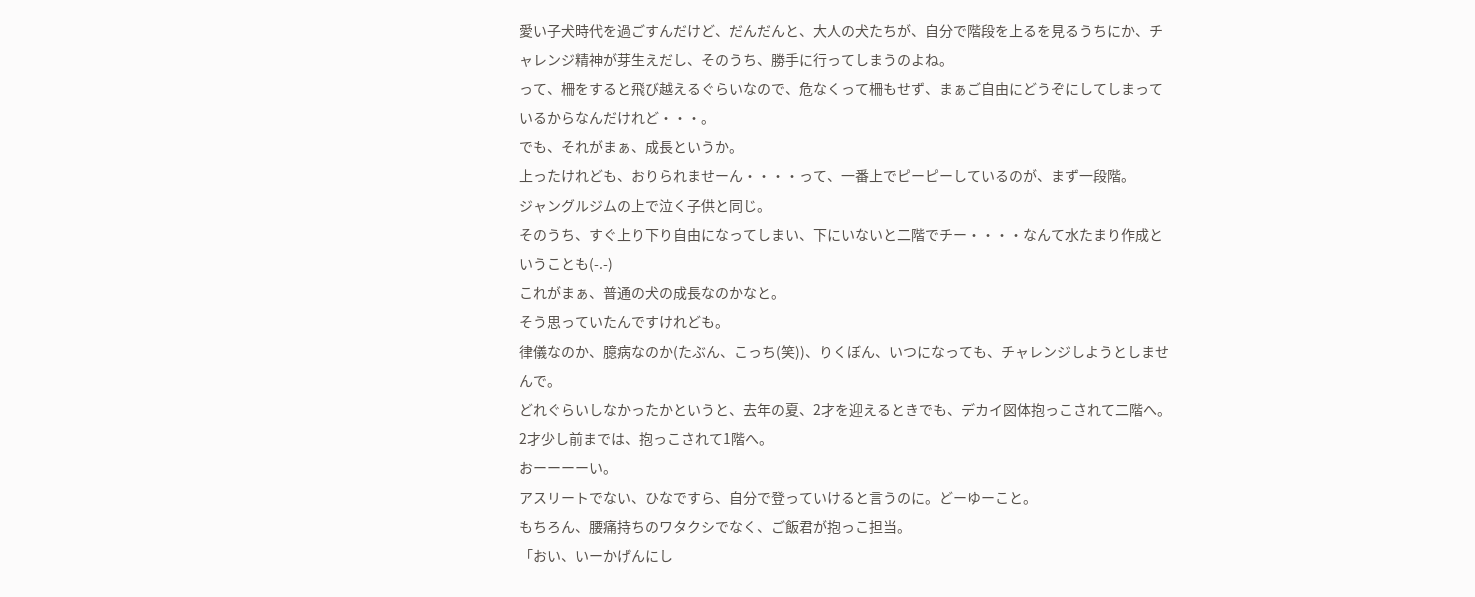愛い子犬時代を過ごすんだけど、だんだんと、大人の犬たちが、自分で階段を上るを見るうちにか、チャレンジ精神が芽生えだし、そのうち、勝手に行ってしまうのよね。
って、柵をすると飛び越えるぐらいなので、危なくって柵もせず、まぁご自由にどうぞにしてしまっているからなんだけれど・・・。
でも、それがまぁ、成長というか。
上ったけれども、おりられませーん・・・・って、一番上でピーピーしているのが、まず一段階。
ジャングルジムの上で泣く子供と同じ。
そのうち、すぐ上り下り自由になってしまい、下にいないと二階でチー・・・・なんて水たまり作成ということも(-.-)
これがまぁ、普通の犬の成長なのかなと。
そう思っていたんですけれども。
律儀なのか、臆病なのか(たぶん、こっち(笑))、りくぼん、いつになっても、チャレンジしようとしませんで。
どれぐらいしなかったかというと、去年の夏、2才を迎えるときでも、デカイ図体抱っこされて二階へ。
2才少し前までは、抱っこされて1階へ。
おーーーーい。
アスリートでない、ひなですら、自分で登っていけると言うのに。どーゆーこと。
もちろん、腰痛持ちのワタクシでなく、ご飯君が抱っこ担当。
「おい、いーかげんにし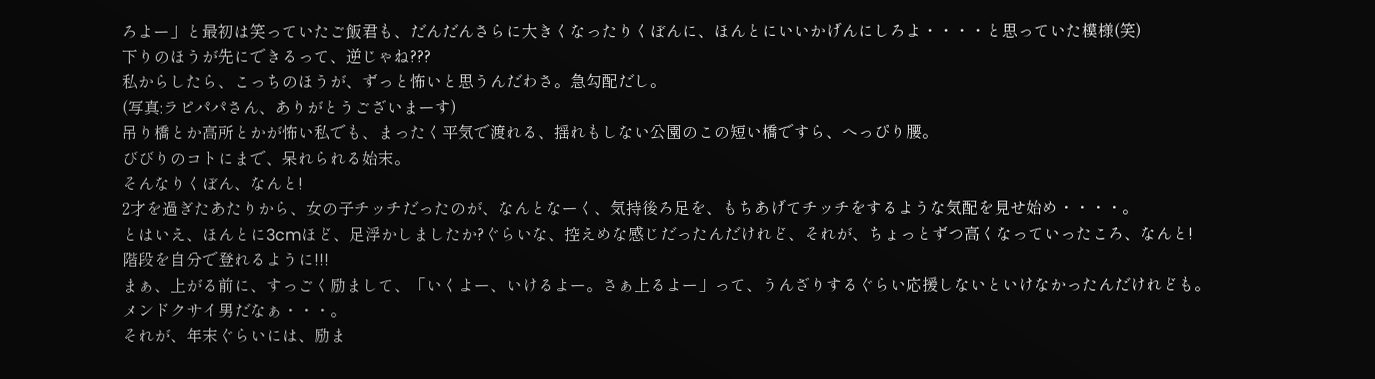ろよー」と最初は笑っていたご飯君も、だんだんさらに大きくなったりくぼんに、ほんとにいいかげんにしろよ・・・・と思っていた模様(笑)
下りのほうが先にできるって、逆じゃね???
私からしたら、こっちのほうが、ずっと怖いと思うんだわさ。急勾配だし。
(写真:ラピパパさん、ありがとうございまーす)
吊り橋とか高所とかが怖い私でも、まったく平気で渡れる、揺れもしない公園のこの短い橋ですら、へっぴり腰。
びびりのコトにまで、呆れられる始末。
そんなりくぼん、なんと!
2才を過ぎたあたりから、女の子チッチだったのが、なんとなーく、気持後ろ足を、もちあげてチッチをするような気配を見せ始め・・・・。
とはいえ、ほんとに3cmほど、足浮かしましたか?ぐらいな、控えめな感じだったんだけれど、それが、ちょっとずつ高くなっていったころ、なんと!
階段を自分で登れるように!!!
まぁ、上がる前に、すっごく励まして、「いくよー、いけるよー。さぁ上るよー」って、うんざりするぐらい応援しないといけなかったんだけれども。
メンドクサイ男だなぁ・・・。
それが、年末ぐらいには、励ま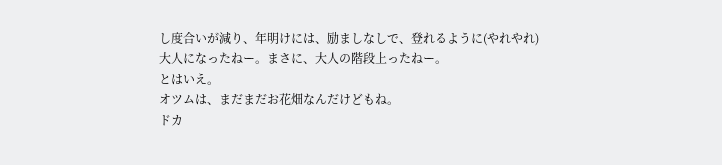し度合いが減り、年明けには、励ましなしで、登れるように(やれやれ)
大人になったねー。まさに、大人の階段上ったねー。
とはいえ。
オツムは、まだまだお花畑なんだけどもね。
ドカ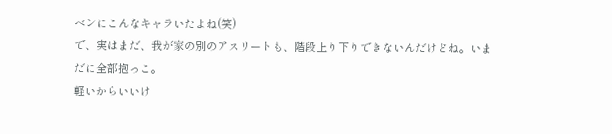ベンにこんなキャラいたよね(笑)
で、実はまだ、我が家の別のアスリートも、階段上り下りできないんだけどね。いまだに全部抱っこ。
軽いからいいけ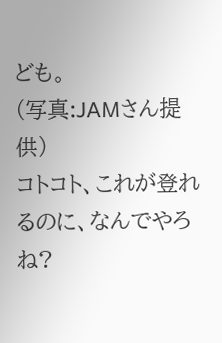ども。
(写真:JAMさん提供)
コトコト、これが登れるのに、なんでやろね?